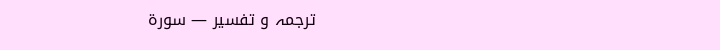ترجمہ و تفسیر — سورۃ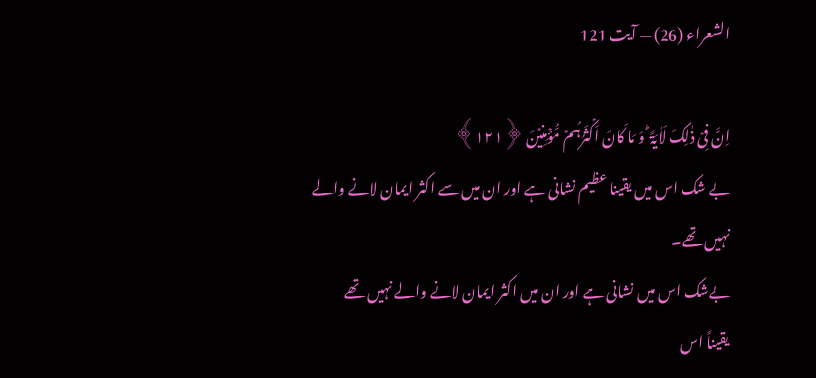الشعراء (26) — آیت 121

اِنَّ فِیۡ ذٰلِکَ لَاٰیَۃً ؕ وَ مَا کَانَ اَکۡثَرُہُمۡ مُّؤۡمِنِیۡنَ ﴿۱۲۱﴾
بے شک اس میں یقینا عظیم نشانی ہے اور ان میں سے اکثر ایمان لانے والے نہیں تھے۔
بےشک اس میں نشانی ہے اور ان میں اکثر ایمان لانے والے نہیں تھے
یقیناً اس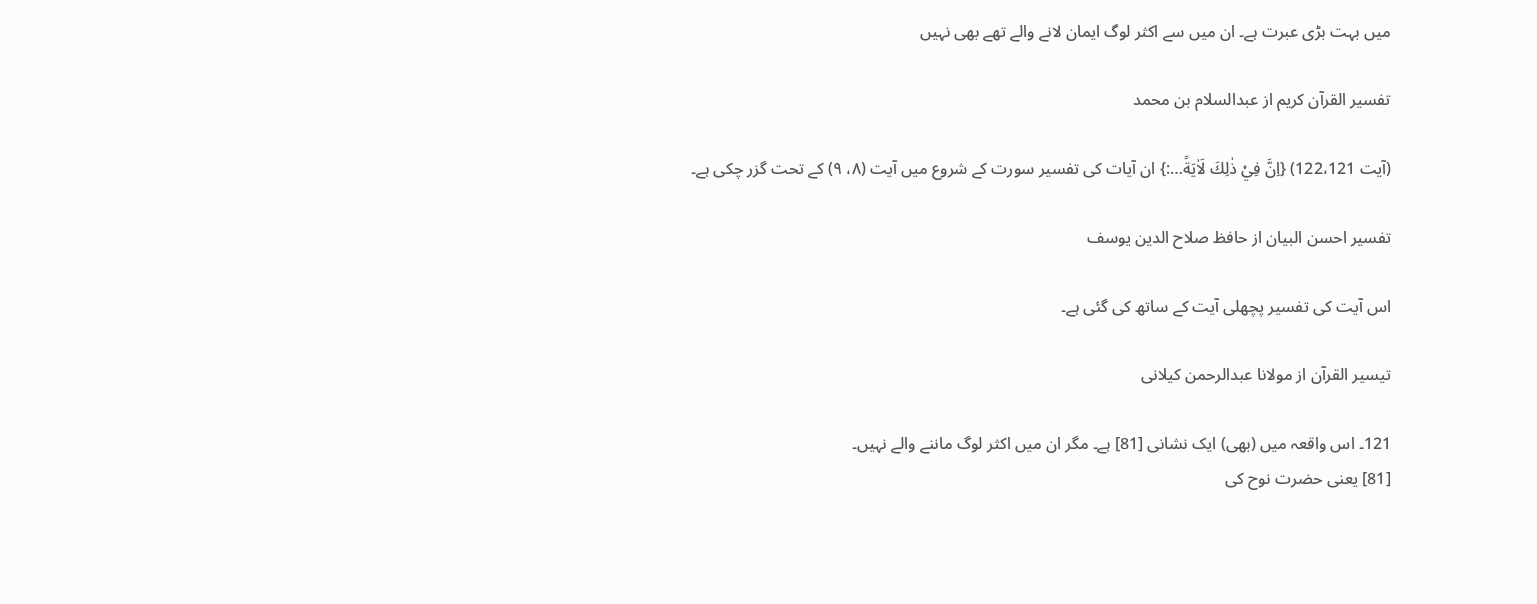میں بہت بڑی عبرت ہے۔ ان میں سے اکثر لوگ ایمان لانے والے تھے بھی نہیں

تفسیر القرآن کریم از عبدالسلام بن محمد

(آیت 122،121) {اِنَّ فِيْ ذٰلِكَ لَاٰيَةً…:} ان آیات کی تفسیر سورت کے شروع میں آیت (۸، ۹) کے تحت گزر چکی ہے۔

تفسیر احسن البیان از حافظ صلاح الدین یوسف

اس آیت کی تفسیر پچھلی آیت کے ساتھ کی گئی ہے۔

تيسير القرآن از مولانا عبدالرحمن کیلانی

121۔ اس واقعہ میں (بھی) ایک نشانی [81] ہے۔ مگر ان میں اکثر لوگ ماننے والے نہیں۔
[81] یعنی حضرت نوح کی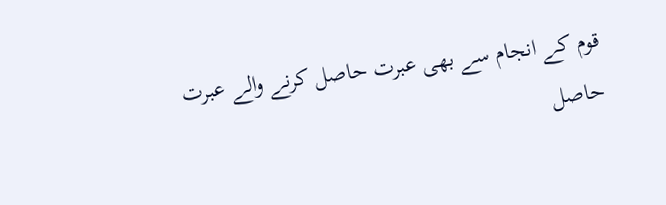قوم کے انجام سے بھی عبرت حاصل کرنے والے عبرت حاصل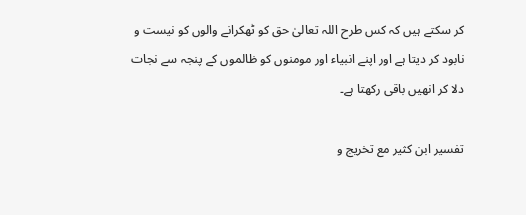کر سکتے ہیں کہ کس طرح اللہ تعالیٰ حق کو ٹھکرانے والوں کو نیست و نابود کر دیتا ہے اور اپنے انبیاء اور مومنوں کو ظالموں کے پنجہ سے نجات دلا کر انھیں باقی رکھتا ہے۔

تفسیر ابن کثیر مع تخریج و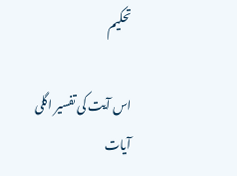تحکیم

اس آیت کی تفسیر اگلی آیات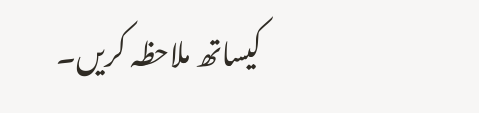کیساتھ ملاحظہ کریں۔